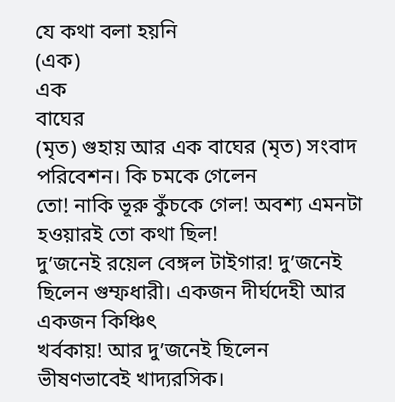যে কথা বলা হয়নি
(এক)
এক
বাঘের
(মৃত) গুহায় আর এক বাঘের (মৃত) সংবাদ পরিবেশন। কি চমকে গেলেন
তো! নাকি ভূরু কুঁচকে গেল! অবশ্য এমনটা হওয়ারই তো কথা ছিল!
দু’জনেই রয়েল বেঙ্গল টাইগার! দু’জনেই ছিলেন গুম্ফধারী। একজন দীর্ঘদেহী আর একজন কিঞ্চিৎ
খর্বকায়! আর দু’জনেই ছিলেন
ভীষণভাবেই খাদ্যরসিক।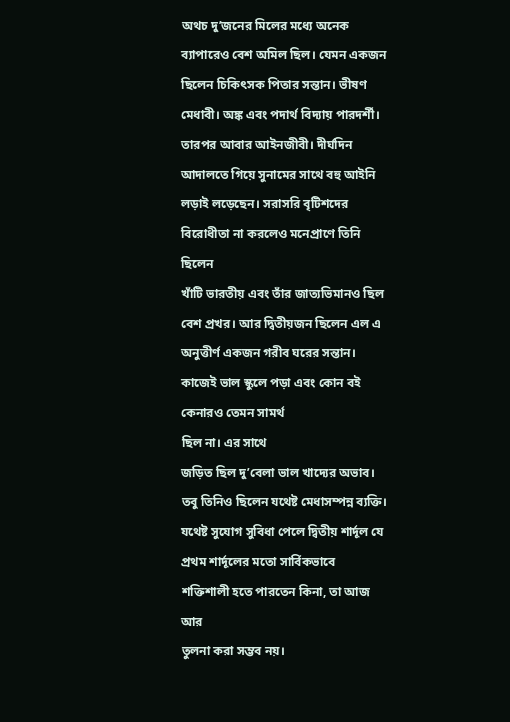অথচ দু’জনের মিলের মধ্যে অনেক ব্যাপারেও বেশ অমিল ছিল। যেমন একজন ছিলেন চিকিৎসক পিতার সন্তান। ভীষণ মেধাবী। অঙ্ক এবং পদার্থ বিদ্যায় পারদর্শী। তারপর আবার আইনজীবী। দীর্ঘদিন আদালতে গিয়ে সুনামের সাথে বহু আইনি লড়াই লড়েছেন। সরাসরি বৃটিশদের বিরোধীতা না করলেও মনেপ্রাণে তিনি ছিলেন
খাঁটি ভারতীয় এবং তাঁর জাত্যভিমানও ছিল বেশ প্রখর। আর দ্বিতীয়জন ছিলেন এল এ
অনুত্তীর্ণ একজন গরীব ঘরের সন্তান। কাজেই ভাল স্কুলে পড়া এবং কোন বই কেনারও তেমন সামর্থ
ছিল না। এর সাথে
জড়িত ছিল দু’বেলা ভাল খাদ্যের অভাব। তবু তিনিও ছিলেন যথেষ্ট মেধাসম্পন্ন ব্যক্তি। যথেষ্ট সুযোগ সুবিধা পেলে দ্বিতীয় শার্দূল যে প্রথম শার্দূলের মতো সার্বিকভাবে
শক্তিশালী হতে পারতেন কিনা, তা আজ আর
তুলনা করা সম্ভব নয়।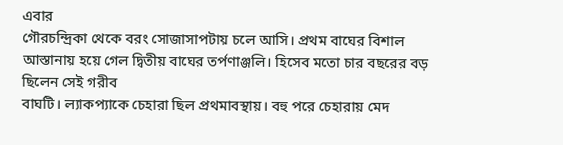এবার
গৌরচন্দ্রিকা থেকে বরং সোজাসাপটায় চলে আসি। প্রথম বাঘের বিশাল আস্তানায় হয়ে গেল দ্বিতীয় বাঘের তর্পণাঞ্জলি। হিসেব মতো চার বছরের বড় ছিলেন সেই গরীব
বাঘটি। ল্যাকপ্যাকে চেহারা ছিল প্রথমাবস্থায়। বহু পরে চেহারায় মেদ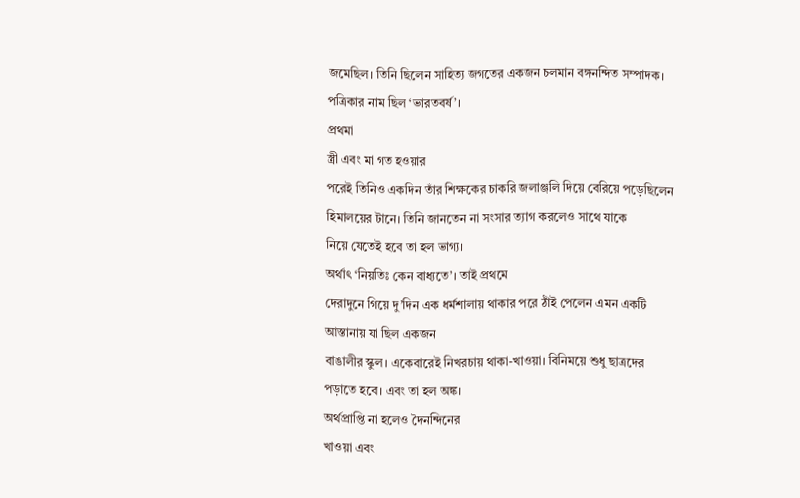জমেছিল। তিনি ছিলেন সাহিত্য জগতের একজন চলমান বঙ্গনন্দিত সম্পাদক। পত্রিকার নাম ছিল ‘ভারতবর্ষ’।
প্রথমা
স্ত্রী এবং মা গত হওয়ার
পরেই তিনিও একদিন তাঁর শিক্ষকের চাকরি জলাঞ্জলি দিয়ে বেরিয়ে পড়েছিলেন হিমালয়ের টানে। তিনি জানতেন না সংসার ত্যাগ করলেও সাথে যাকে
নিয়ে যেতেই হবে তা হল ভাগ্য।
অর্থাৎ ‘নিয়তিঃ কেন বাধ্যতে’। তাই প্রথমে
দেরাদুনে গিয়ে দু’দিন এক ধর্মশালায় থাকার পরে ঠাঁই পেলেন এমন একটি আস্তানায় যা ছিল একজন
বাঙালীর স্কুল। একেবারেই নিখরচায় থাকা-খাওয়া। বিনিময়ে শুধু ছাত্রদের পড়াতে হবে। এবং তা হল অঙ্ক।
অর্থপ্রাপ্তি না হলেও দৈনন্দিনের
খাওয়া এবং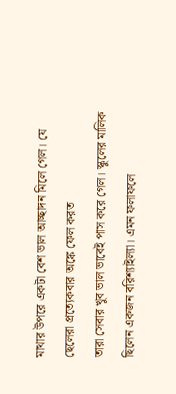মাথার উপরে একটা বেশ ভাল আচ্ছাদন মিলে গেল। যে ছেলেরা প্রত্যেকবার অঙ্কে ফেল করত
তারা সেবার খুব ভাল ভাবেই পাস করে গেল। স্কুলের মালিক ছিলেন একজন বরিশ্যাইল্যা। এমন ফলাফলে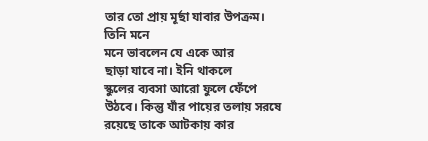তার তো প্রায় মূর্ছা যাবার উপক্রম। তিনি মনে
মনে ভাবলেন যে একে আর
ছাড়া যাবে না। ইনি থাকলে
স্কুলের ব্যবসা আরো ফুলে ফেঁপে উঠবে। কিন্তু যাঁর পায়ের তলায় সরষে রয়েছে তাকে আটকায় কার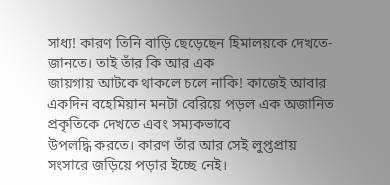সাধ্য! কারণ তিনি বাড়ি ছেড়েছেন হিমালয়কে দেখতে-জানতে। তাই তাঁর কি আর এক
জায়গায় আটকে থাকলে চলে নাকি! কাজেই আবার একদিন বহেমিয়ান মনটা বেরিয়ে পড়ল এক অজানিত প্রকৃতিকে দেখতে এবং সম্যকভাবে
উপলদ্ধি করতে। কারণ তাঁর আর সেই লুপ্তপ্রায়
সংসারে জড়িয়ে পড়ার ইচ্ছে নেই।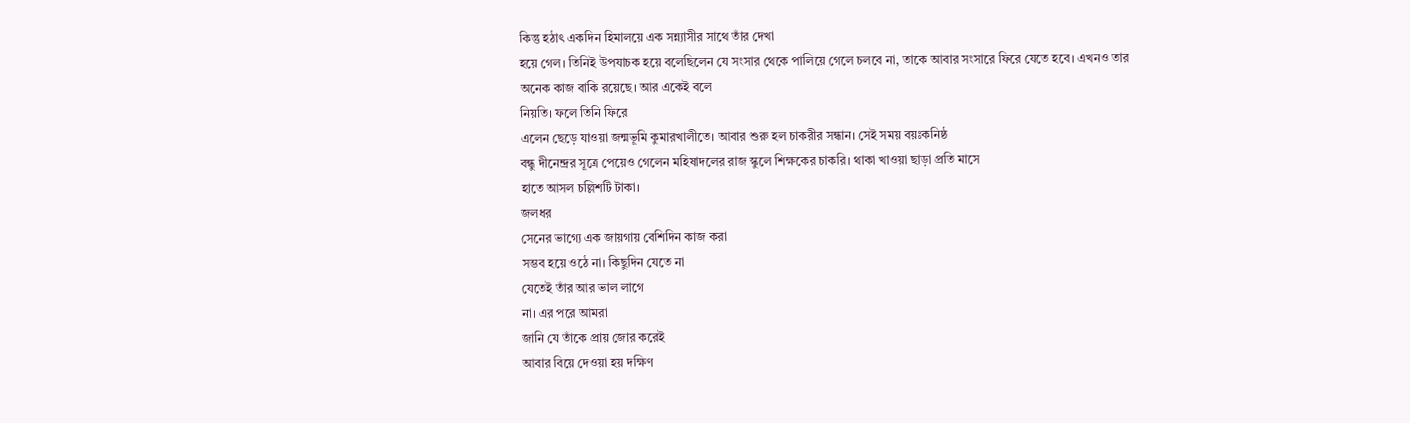কিন্তু হঠাৎ একদিন হিমালয়ে এক সন্ন্যাসীর সাথে তাঁর দেখা
হয়ে গেল। তিনিই উপযাচক হয়ে বলেছিলেন যে সংসার থেকে পালিয়ে গেলে চলবে না, তাকে আবার সংসারে ফিরে যেতে হবে। এখনও তার অনেক কাজ বাকি রয়েছে। আর একেই বলে
নিয়তি। ফলে তিনি ফিরে
এলেন ছেড়ে যাওয়া জন্মভূমি কুমারখালীতে। আবার শুরু হল চাকরীর সন্ধান। সেই সময় বয়ঃকনিষ্ঠ
বন্ধু দীনেন্দ্রর সূত্রে পেয়েও গেলেন মহিষাদলের রাজ স্কুলে শিক্ষকের চাকরি। থাকা খাওয়া ছাড়া প্রতি মাসে
হাতে আসল চল্লিশটি টাকা।
জলধর
সেনের ভাগ্যে এক জায়গায় বেশিদিন কাজ করা
সম্ভব হয়ে ওঠে না। কিছুদিন যেতে না
যেতেই তাঁর আর ভাল লাগে
না। এর পরে আমরা
জানি যে তাঁকে প্রায় জোর করেই
আবার বিয়ে দেওয়া হয় দক্ষিণ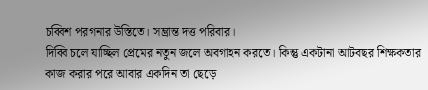চব্বিশ পরগনার উস্তিতে। সম্ভ্রান্ত দত্ত পরিবার।
দিব্বি চলে যাচ্ছিল প্রেমের নতুন জলে অবগাহন করতে। কিন্তু একটানা আটবছর শিক্ষকতার কাজ করার পরে আবার একদিন তা ছেড়ে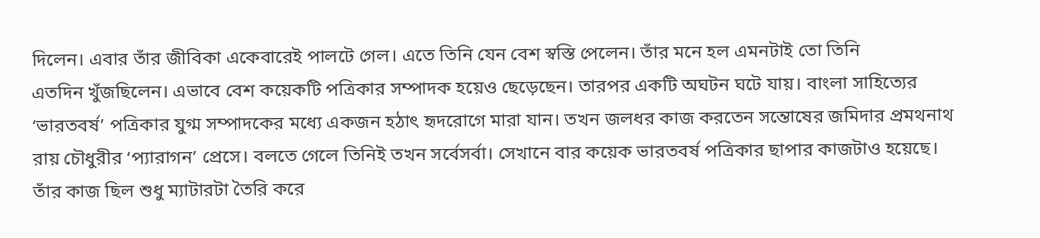দিলেন। এবার তাঁর জীবিকা একেবারেই পালটে গেল। এতে তিনি যেন বেশ স্বস্তি পেলেন। তাঁর মনে হল এমনটাই তো তিনি
এতদিন খুঁজছিলেন। এভাবে বেশ কয়েকটি পত্রিকার সম্পাদক হয়েও ছেড়েছেন। তারপর একটি অঘটন ঘটে যায়। বাংলা সাহিত্যের ‘ভারতবর্ষ’ পত্রিকার যুগ্ম সম্পাদকের মধ্যে একজন হঠাৎ হৃদরোগে মারা যান। তখন জলধর কাজ করতেন সন্তোষের জমিদার প্রমথনাথ রায় চৌধুরীর ‘প্যারাগন’ প্রেসে। বলতে গেলে তিনিই তখন সর্বেসর্বা। সেখানে বার কয়েক ভারতবর্ষ পত্রিকার ছাপার কাজটাও হয়েছে। তাঁর কাজ ছিল শুধু ম্যাটারটা তৈরি করে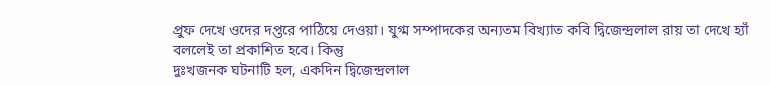প্রুফ দেখে ওদের দপ্তরে পাঠিয়ে দেওয়া। যুগ্ম সম্পাদকের অন্যতম বিখ্যাত কবি দ্বিজেন্দ্রলাল রায় তা দেখে হ্যাঁ
বললেই তা প্রকাশিত হবে। কিন্তু
দুঃখজনক ঘটনাটি হল, একদিন দ্বিজেন্দ্রলাল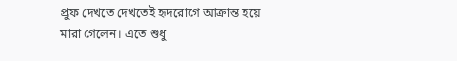প্রুফ দেখতে দেখতেই হৃদরোগে আক্রান্ত হয়ে মারা গেলেন। এতে শুধু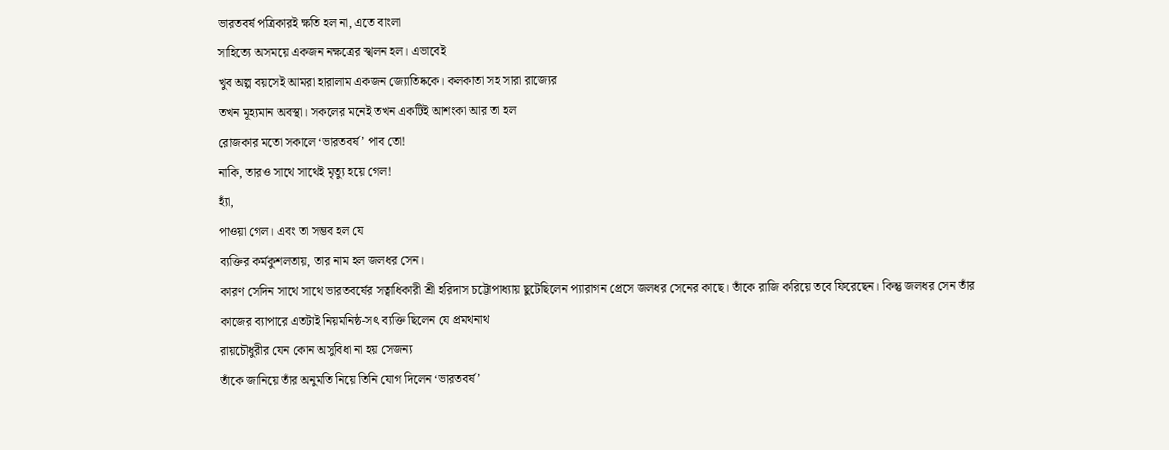ভারতবর্ষ পত্রিকারই ক্ষতি হল না, এতে বাংলা
সাহিত্যে অসময়ে একজন নক্ষত্রের স্খলন হল। এভাবেই
খুব অল্প বয়সেই আমরা হারালাম একজন জ্যোতিষ্ককে। কলকাতা সহ সারা রাজ্যের
তখন মূহ্যমান অবস্থা। সকলের মনেই তখন একটিই আশংকা আর তা হল
রোজকার মতো সকালে ‘ভারতবর্ষ’ পাব তো!
নাকি, তারও সাথে সাথেই মৃত্যু হয়ে গেল!
হ্যাঁ,
পাওয়া গেল। এবং তা সম্ভব হল যে
ব্যক্তির কর্মকুশলতায়, তার নাম হল জলধর সেন।
কারণ সেদিন সাথে সাথে ভারতবর্ষের সত্বাধিকারী শ্রী হরিদাস চট্টোপাধ্যায় ছুটেছিলেন প্যারাগন প্রেসে জলধর সেনের কাছে। তাঁকে রাজি করিয়ে তবে ফিরেছেন। কিন্তু জলধর সেন তাঁর কাজের ব্যাপারে এতটাই নিয়মনিষ্ঠ-সৎ ব্যক্তি ছিলেন যে প্রমথনাথ
রায়চৌধুরীর যেন কোন অসুবিধা না হয় সেজন্য
তাঁকে জানিয়ে তাঁর অনুমতি নিয়ে তিনি যোগ দিলেন ‘ভারতবর্ষ’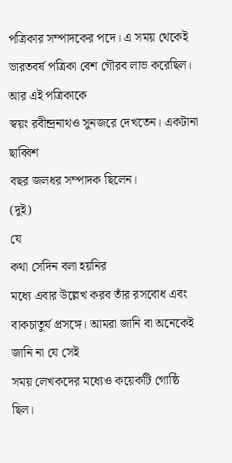পত্রিকার সম্পাদকের পদে। এ সময় থেকেই
ভারতবর্ষ পত্রিকা বেশ গৌরব লাভ করেছিল। আর এই পত্রিকাকে
স্বয়ং রবীন্দ্রনাথও সুনজরে দেখতেন। একটানা ছাব্বিশ
বছর জলধর সম্পাদক ছিলেন।
(দুই)
যে
কথা সেদিন বলা হয়নির
মধ্যে এবার উল্লেখ করব তাঁর রসবোধ এবং বাকচাতুর্য প্রসঙ্গে। আমরা জানি বা অনেকেই জানি না যে সেই
সময় লেখকদের মধ্যেও কয়েকটি গোষ্ঠি ছিল।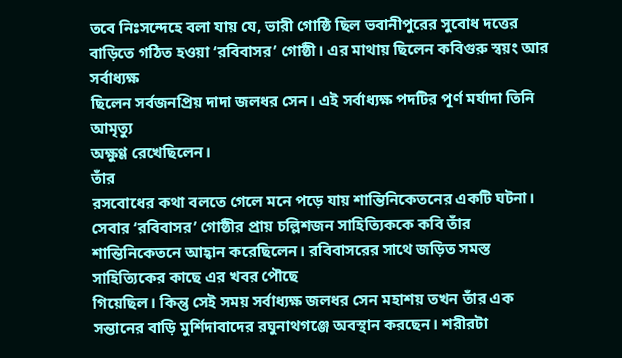তবে নিঃসন্দেহে বলা যায় যে, ভারী গোষ্ঠি ছিল ভবানীপুরের সুবোধ দত্তের বাড়িতে গঠিত হওয়া ‘রবিবাসর’ গোষ্ঠী। এর মাথায় ছিলেন কবিগুরু স্বয়ং আর সর্বাধ্যক্ষ
ছিলেন সর্বজনপ্রিয় দাদা জলধর সেন। এই সর্বাধ্যক্ষ পদটির পূর্ণ মর্যাদা তিনি আমৃত্যু
অক্ষুণ্ণ রেখেছিলেন।
তাঁর
রসবোধের কথা বলতে গেলে মনে পড়ে যায় শান্তিনিকেতনের একটি ঘটনা। সেবার ‘রবিবাসর’ গোষ্ঠীর প্রায় চল্লিশজন সাহিত্যিককে কবি তাঁর শান্তিনিকেতনে আহ্বান করেছিলেন। রবিবাসরের সাথে জড়িত সমস্ত সাহিত্যিকের কাছে এর খবর পৌছে
গিয়েছিল। কিন্তু সেই সময় সর্বাধ্যক্ষ জলধর সেন মহাশয় তখন তাঁর এক
সন্তানের বাড়ি মুর্শিদাবাদের রঘুনাথগঞ্জে অবস্থান করছেন। শরীরটা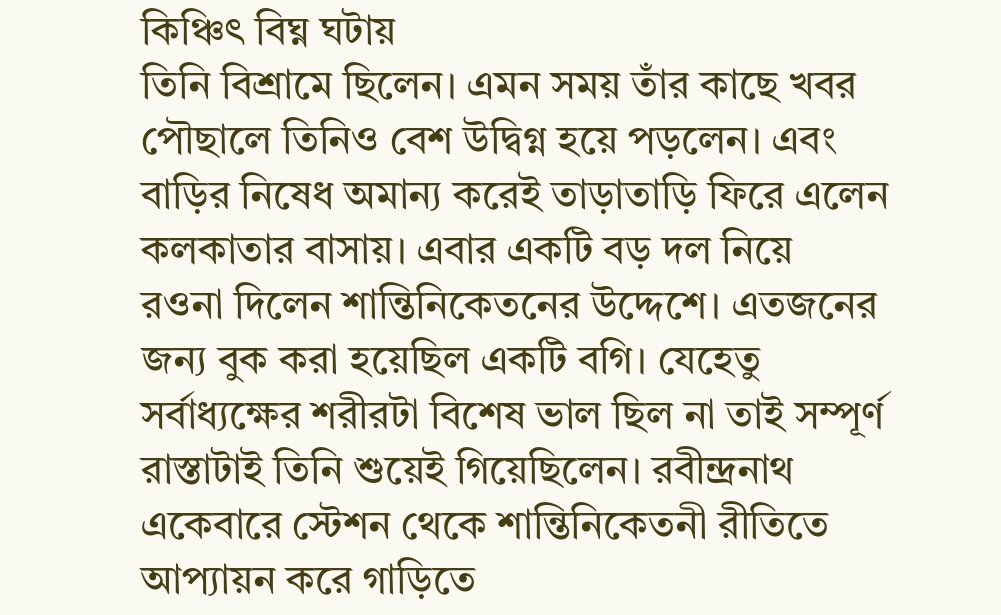কিঞ্চিৎ বিঘ্ন ঘটায়
তিনি বিশ্রামে ছিলেন। এমন সময় তাঁর কাছে খবর পৌছালে তিনিও বেশ উদ্বিগ্ন হয়ে পড়লেন। এবং বাড়ির নিষেধ অমান্য করেই তাড়াতাড়ি ফিরে এলেন কলকাতার বাসায়। এবার একটি বড় দল নিয়ে
রওনা দিলেন শান্তিনিকেতনের উদ্দেশে। এতজনের জন্য বুক করা হয়েছিল একটি বগি। যেহেতু সর্বাধ্যক্ষের শরীরটা বিশেষ ভাল ছিল না তাই সম্পূর্ণ
রাস্তাটাই তিনি শুয়েই গিয়েছিলেন। রবীন্দ্রনাথ একেবারে স্টেশন থেকে শান্তিনিকেতনী রীতিতে
আপ্যায়ন করে গাড়িতে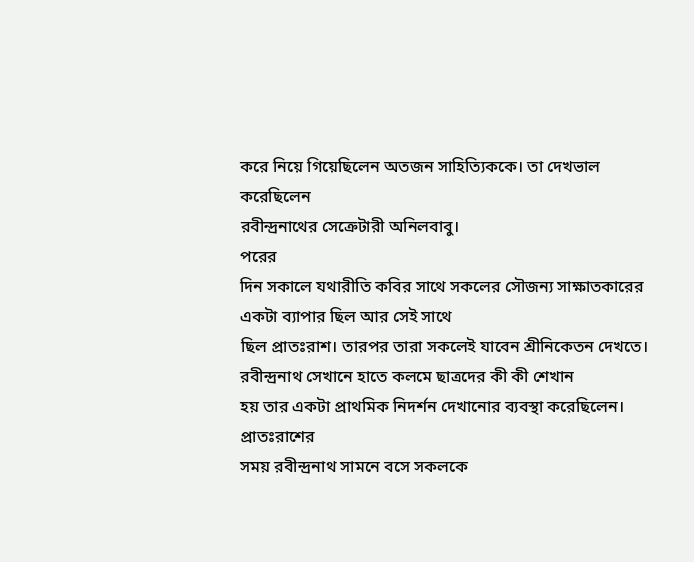করে নিয়ে গিয়েছিলেন অতজন সাহিত্যিককে। তা দেখভাল করেছিলেন
রবীন্দ্রনাথের সেক্রেটারী অনিলবাবু।
পরের
দিন সকালে যথারীতি কবির সাথে সকলের সৌজন্য সাক্ষাতকারের একটা ব্যাপার ছিল আর সেই সাথে
ছিল প্রাতঃরাশ। তারপর তারা সকলেই যাবেন শ্রীনিকেতন দেখতে। রবীন্দ্রনাথ সেখানে হাতে কলমে ছাত্রদের কী কী শেখান
হয় তার একটা প্রাথমিক নিদর্শন দেখানোর ব্যবস্থা করেছিলেন।
প্রাতঃরাশের
সময় রবীন্দ্রনাথ সামনে বসে সকলকে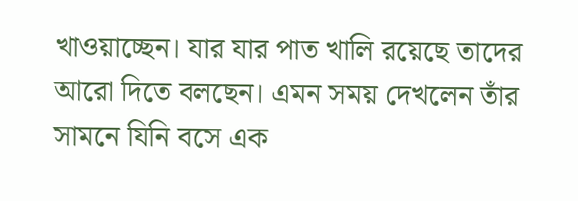খাওয়াচ্ছেন। যার যার পাত খালি রয়েছে তাদের আরো দিতে বলছেন। এমন সময় দেখলেন তাঁর সামনে যিনি বসে এক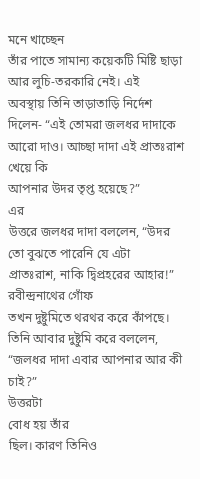মনে খাচ্ছেন
তাঁর পাতে সামান্য কয়েকটি মিষ্টি ছাড়া আর লুচি-তরকারি নেই। এই
অবস্থায় তিনি তাড়াতাড়ি নির্দেশ দিলেন- “এই তোমরা জলধর দাদাকে
আরো দাও। আচ্ছা দাদা এই প্রাতঃরাশ খেয়ে কি
আপনার উদর তৃপ্ত হয়েছে?”
এর
উত্তরে জলধর দাদা বললেন, “উদর তো বুঝতে পারেনি যে এটা
প্রাতঃরাশ, নাকি দ্বিপ্রহরের আহার!”
রবীন্দ্রনাথের গোঁফ
তখন দুষ্টুমিতে থরথর করে কাঁপছে। তিনি আবার দুষ্টুমি করে বললেন, “জলধর দাদা এবার আপনার আর কী চাই?”
উত্তরটা
বোধ হয় তাঁর
ছিল। কারণ তিনিও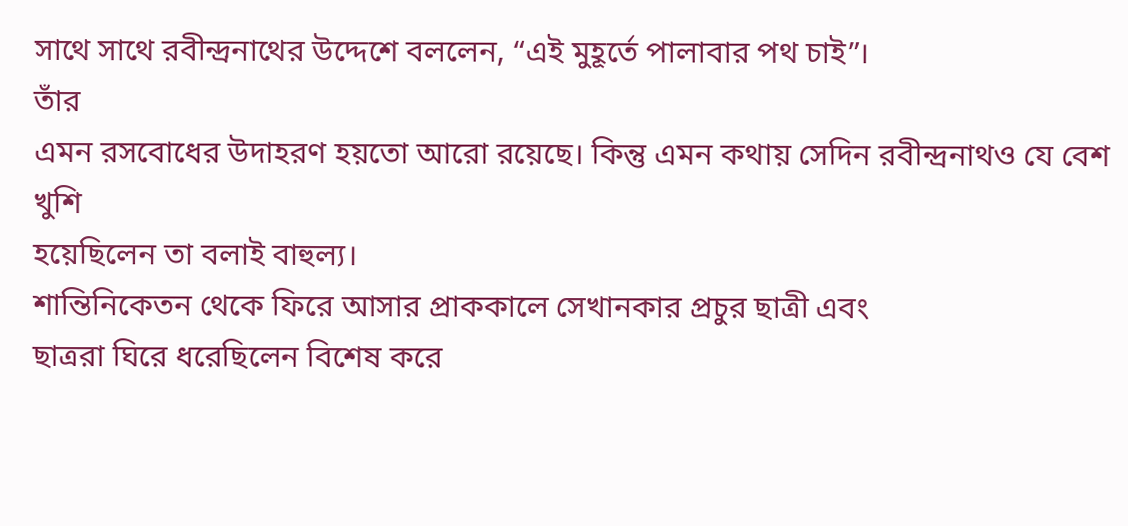সাথে সাথে রবীন্দ্রনাথের উদ্দেশে বললেন, “এই মুহূর্তে পালাবার পথ চাই”।
তাঁর
এমন রসবোধের উদাহরণ হয়তো আরো রয়েছে। কিন্তু এমন কথায় সেদিন রবীন্দ্রনাথও যে বেশ খুশি
হয়েছিলেন তা বলাই বাহুল্য।
শান্তিনিকেতন থেকে ফিরে আসার প্রাককালে সেখানকার প্রচুর ছাত্রী এবং
ছাত্ররা ঘিরে ধরেছিলেন বিশেষ করে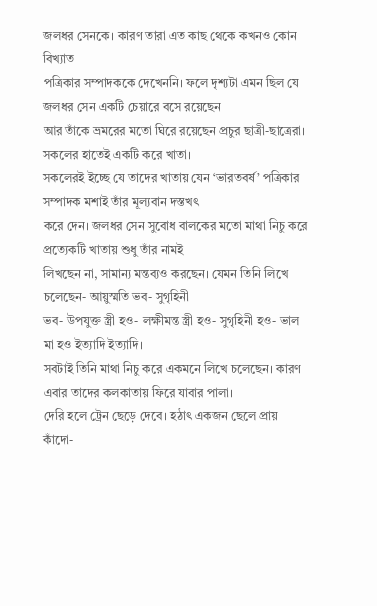জলধর সেনকে। কারণ তারা এত কাছ থেকে কখনও কোন বিখ্যাত
পত্রিকার সম্পাদককে দেখেননি। ফলে দৃশ্যটা এমন ছিল যে জলধর সেন একটি চেয়ারে বসে রয়েছেন
আর তাঁকে ভ্রমরের মতো ঘিরে রয়েছেন প্রচুর ছাত্রী-ছাত্রেরা। সকলের হাতেই একটি করে খাতা।
সকলেরই ইচ্ছে যে তাদের খাতায় যেন ‘ভারতবর্ষ’ পত্রিকার সম্পাদক মশাই তাঁর মূল্যবান দস্তখৎ
করে দেন। জলধর সেন সুবোধ বালকের মতো মাথা নিচু করে প্রত্যেকটি খাতায় শুধু তাঁর নামই
লিখছেন না, সামান্য মন্তব্যও করছেন। যেমন তিনি লিখে চলেছেন- আয়ুস্মতি ভব- সুগৃহিনী
ভব- উপযুক্ত স্ত্রী হও- লক্ষীমন্ত স্ত্রী হও- সুগৃহিনী হও- ভাল মা হও ইত্যাদি ইত্যাদি।
সবটাই তিনি মাথা নিচু করে একমনে লিখে চলেছেন। কারণ এবার তাদের কলকাতায় ফিরে যাবার পালা।
দেরি হলে ট্রেন ছেড়ে দেবে। হঠাৎ একজন ছেলে প্রায় কাঁদো-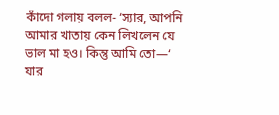কাঁদো গলায় বলল- ‘স্যার, আপনি
আমার খাতায় কেন লিখলেন যে ভাল মা হও। কিন্তু আমি তো—‘
যার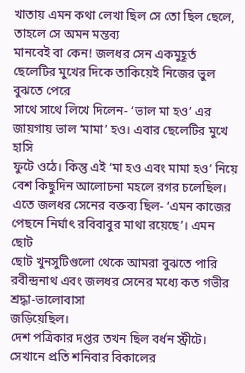খাতায় এমন কথা লেখা ছিল সে তো ছিল ছেলে, তাহলে সে অমন মন্তব্য
মানবেই বা কেন! জলধর সেন একমুহূর্ত ছেলেটির মুখের দিকে তাকিয়েই নিজের ভুল বুঝতে পেরে
সাথে সাথে লিখে দিলেন- ‘ভাল মা হও’ এর জায়গায় ভাল ‘মামা’ হও। এবার ছেলেটির মুখে হাসি
ফুটে ওঠে। কিন্তু এই ‘মা হও এবং মামা হও’ নিয়ে বেশ কিছুদিন আলোচনা মহলে রগর চলেছিল।
এতে জলধর সেনের বক্তব্য ছিল- ‘এমন কাজের পেছনে নির্ঘাৎ রবিবাবুর মাথা রয়েছে’। এমন ছোট
ছোট খুনসুটিগুলো থেকে আমরা বুঝতে পারি রবীন্দ্রনাথ এবং জলধর সেনের মধ্যে কত গভীর শ্রদ্ধা-ভালোবাসা
জড়িয়েছিল।
দেশ পত্রিকার দপ্তর তখন ছিল বর্ধন স্ট্রীটে। সেখানে প্রতি শনিবার বিকালের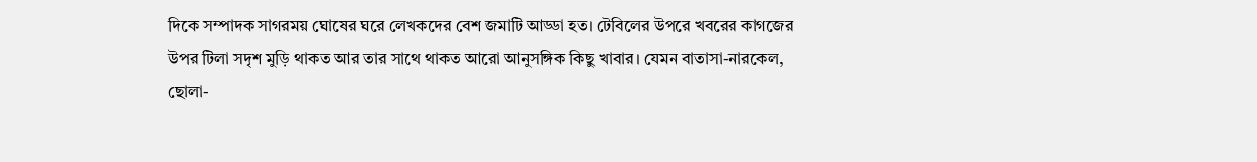দিকে সম্পাদক সাগরময় ঘোষের ঘরে লেখকদের বেশ জমাটি আড্ডা হত। টেবিলের উপরে খবরের কাগজের
উপর টিলা সদৃশ মুড়ি থাকত আর তার সাথে থাকত আরো আনুসঙ্গিক কিছু খাবার। যেমন বাতাসা-নারকেল,
ছোলা-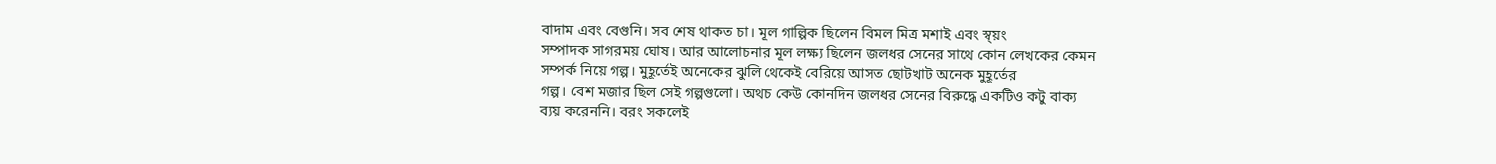বাদাম এবং বেগুনি। সব শেষ থাকত চা। মূল গাল্পিক ছিলেন বিমল মিত্র মশাই এবং স্ব্য়ং
সম্পাদক সাগরময় ঘোষ। আর আলোচনার মূল লক্ষ্য ছিলেন জলধর সেনের সাথে কোন লেখকের কেমন
সম্পর্ক নিয়ে গল্প। মুহূর্তেই অনেকের ঝুলি থেকেই বেরিয়ে আসত ছোটখাট অনেক মুহূর্তের
গল্প। বেশ মজার ছিল সেই গল্পগুলো। অথচ কেউ কোনদিন জলধর সেনের বিরুদ্ধে একটিও কটু বাক্য
ব্যয় করেননি। বরং সকলেই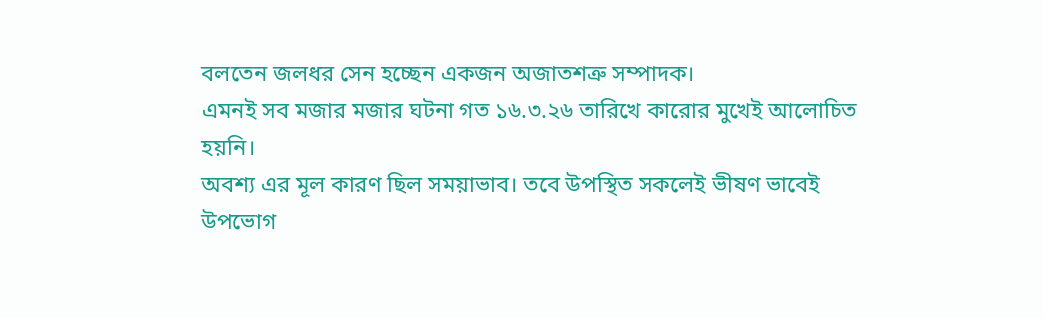বলতেন জলধর সেন হচ্ছেন একজন অজাতশত্রু সম্পাদক।
এমনই সব মজার মজার ঘটনা গত ১৬.৩.২৬ তারিখে কারোর মুখেই আলোচিত হয়নি।
অবশ্য এর মূল কারণ ছিল সময়াভাব। তবে উপস্থিত সকলেই ভীষণ ভাবেই উপভোগ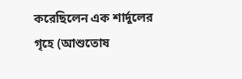করেছিলেন এক শার্দুলের
গৃহে (আশুতোষ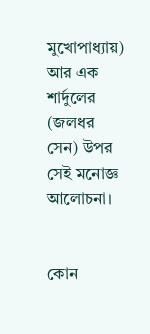মুখোপাধ্যায়) আর এক শার্দুলের (জলধর সেন) উপর সেই মনোজ্ঞ আলোচনা।


কোন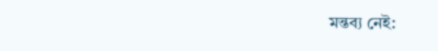মন্তব্য নেই: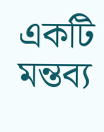একটি মন্তব্য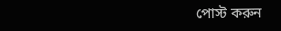পোস্ট করুন